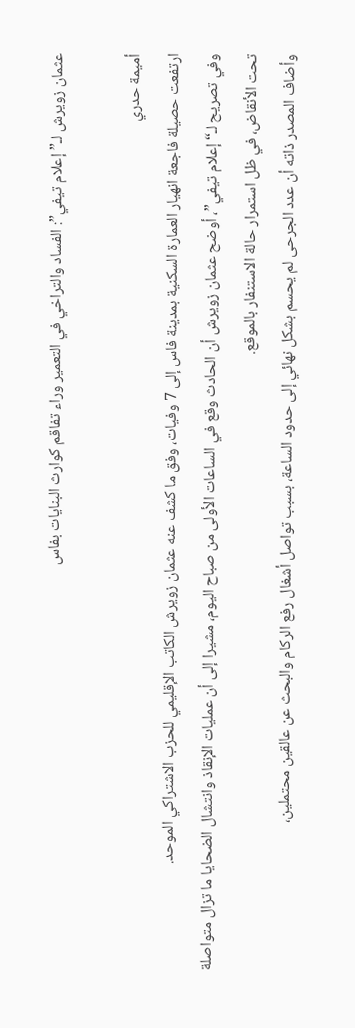عثمان زويرش لـ”إعلام تيفي”: الفساد والتراخي في التعمير وراء تفاقم كوارث البنايات بفاس

أميمة حدري
ارتفعت حصيلة فاجعة انهيار العمارة السكنية بمدينة فاس إلى 7 وفيات، وفق ما كشف عنه عثمان زويرش الكاتب الإقليمي للحزب الاشتراكي الموحد.
وفي تصريح لـ“إعلام تيفي”، أوضح عثمان زويرش أن الحادث وقع في الساعات الأولى من صباح اليوم، مشيرا إلى أن عمليات الإنقاذ وانتشال الضحايا ما تزال متواصلة تحت الأنقاض، في ظل استمرار حالة الاستنفار بالموقع.
وأضاف المصدر ذاته أن عدد الجرحى لم يحسم بشكل نهائي إلى حدود الساعة، بسبب تواصل أشغال رفع الركام والبحث عن عالقين محتملين،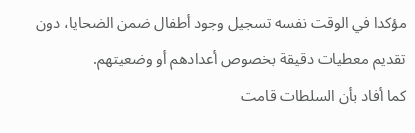مؤكدا في الوقت نفسه تسجيل وجود أطفال ضمن الضحايا، دون تقديم معطيات دقيقة بخصوص أعدادهم أو وضعيتهم.
كما أفاد بأن السلطات قامت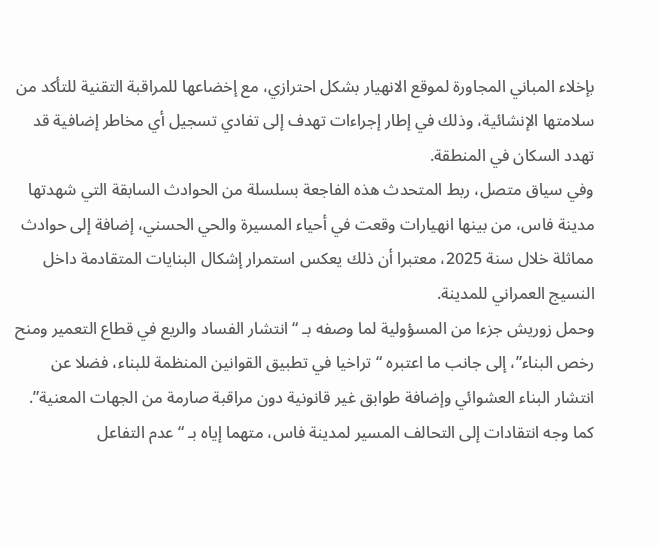بإخلاء المباني المجاورة لموقع الانهيار بشكل احترازي، مع إخضاعها للمراقبة التقنية للتأكد من سلامتها الإنشائية، وذلك في إطار إجراءات تهدف إلى تفادي تسجيل أي مخاطر إضافية قد تهدد السكان في المنطقة.
وفي سياق متصل، ربط المتحدث هذه الفاجعة بسلسلة من الحوادث السابقة التي شهدتها مدينة فاس، من بينها انهيارات وقعت في أحياء المسيرة والحي الحسني، إضافة إلى حوادث مماثلة خلال سنة 2025، معتبرا أن ذلك يعكس استمرار إشكال البنايات المتقادمة داخل النسيج العمراني للمدينة.
وحمل زوريش جزءا من المسؤولية لما وصفه بـ “انتشار الفساد والريع في قطاع التعمير ومنح رخص البناء”، إلى جانب ما اعتبره “تراخيا في تطبيق القوانين المنظمة للبناء، فضلا عن انتشار البناء العشوائي وإضافة طوابق غير قانونية دون مراقبة صارمة من الجهات المعنية”.
كما وجه انتقادات إلى التحالف المسير لمدينة فاس، متهما إياه بـ “عدم التفاعل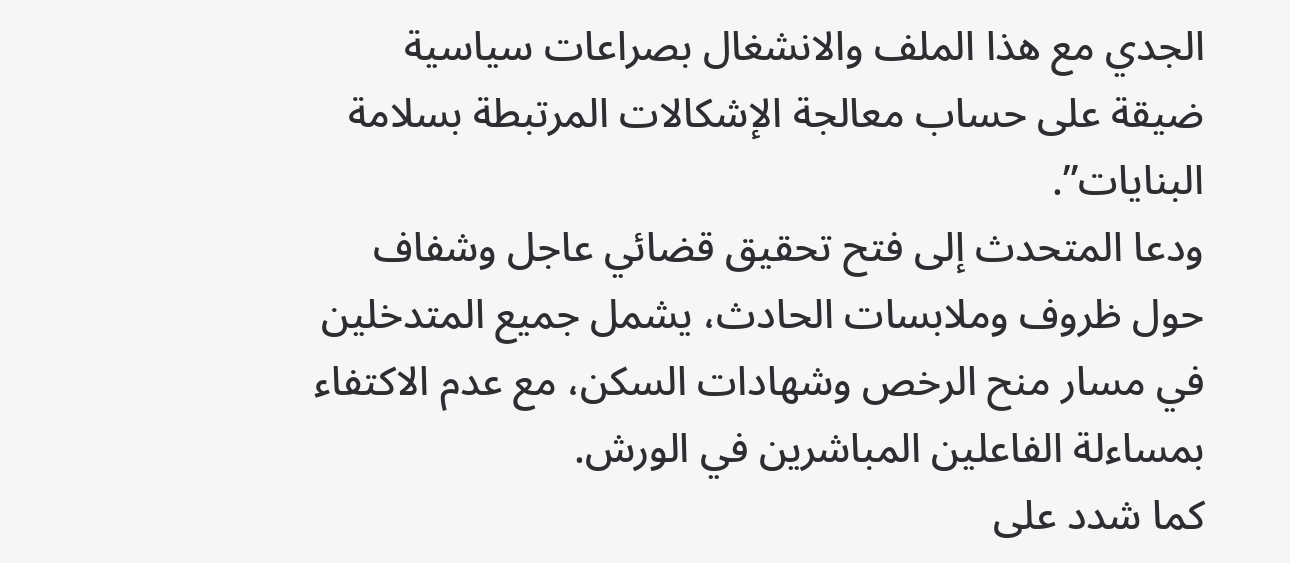الجدي مع هذا الملف والانشغال بصراعات سياسية ضيقة على حساب معالجة الإشكالات المرتبطة بسلامة البنايات”.
ودعا المتحدث إلى فتح تحقيق قضائي عاجل وشفاف حول ظروف وملابسات الحادث، يشمل جميع المتدخلين في مسار منح الرخص وشهادات السكن، مع عدم الاكتفاء بمساءلة الفاعلين المباشرين في الورش.
كما شدد على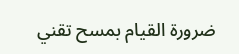ضرورة القيام بمسح تقني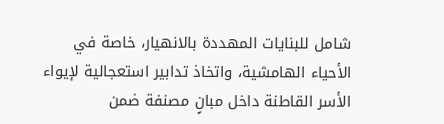شامل للبنايات المهددة بالانهيار، خاصة في الأحياء الهامشية، واتخاذ تدابير استعجالية لإيواء الأسر القاطنة داخل مبانٍ مصنفة ضمن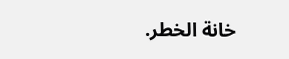خانة الخطر.